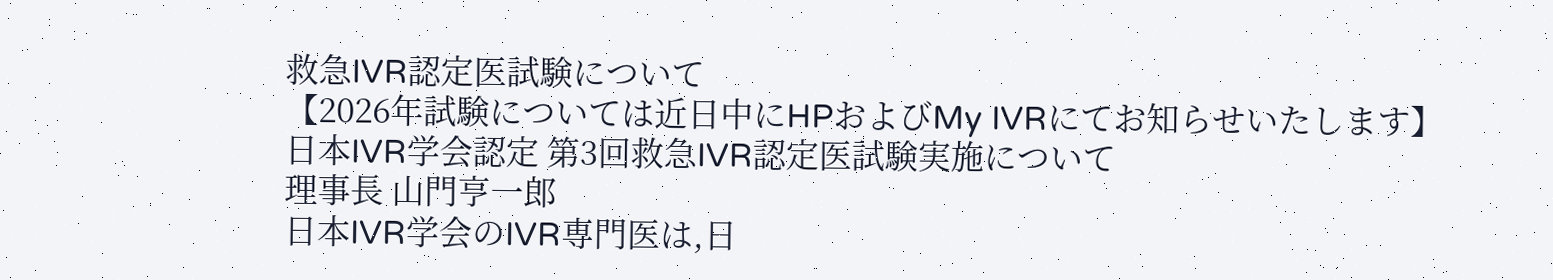救急IVR認定医試験について
【2026年試験については近日中にHPおよびMy IVRにてお知らせいたします】
日本IVR学会認定 第3回救急IVR認定医試験実施について
理事長 山門亨一郎
日本IVR学会のIVR専門医は,日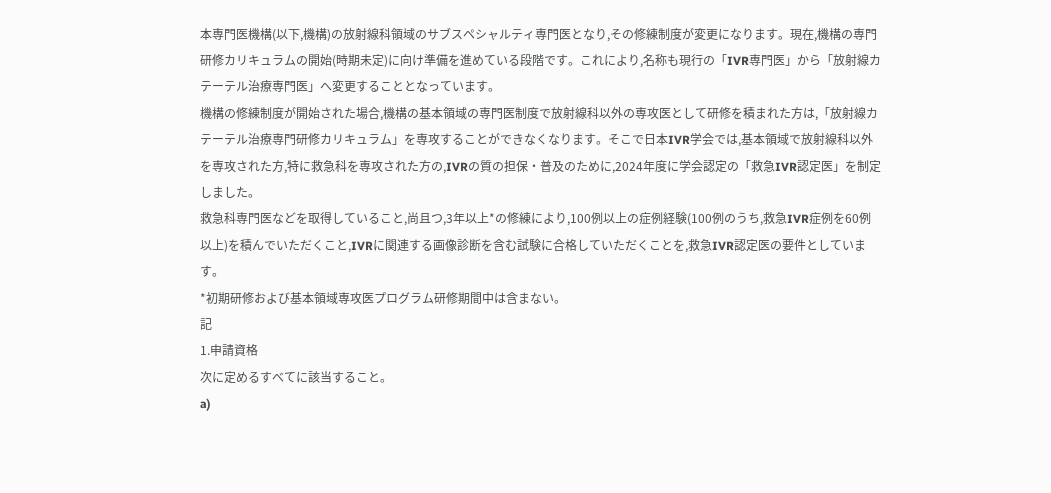本専門医機構(以下,機構)の放射線科領域のサブスペシャルティ専門医となり,その修練制度が変更になります。現在,機構の専門研修カリキュラムの開始(時期未定)に向け準備を進めている段階です。これにより,名称も現行の「IVR専門医」から「放射線カテーテル治療専門医」へ変更することとなっています。
機構の修練制度が開始された場合,機構の基本領域の専門医制度で放射線科以外の専攻医として研修を積まれた方は,「放射線カテーテル治療専門研修カリキュラム」を専攻することができなくなります。そこで日本IVR学会では,基本領域で放射線科以外を専攻された方,特に救急科を専攻された方の,IVRの質の担保・普及のために,2024年度に学会認定の「救急IVR認定医」を制定しました。
救急科専門医などを取得していること,尚且つ,3年以上*の修練により,100例以上の症例経験(100例のうち,救急IVR症例を60例以上)を積んでいただくこと,IVRに関連する画像診断を含む試験に合格していただくことを,救急IVR認定医の要件としています。
*初期研修および基本領域専攻医プログラム研修期間中は含まない。
記
1.申請資格
次に定めるすべてに該当すること。
a)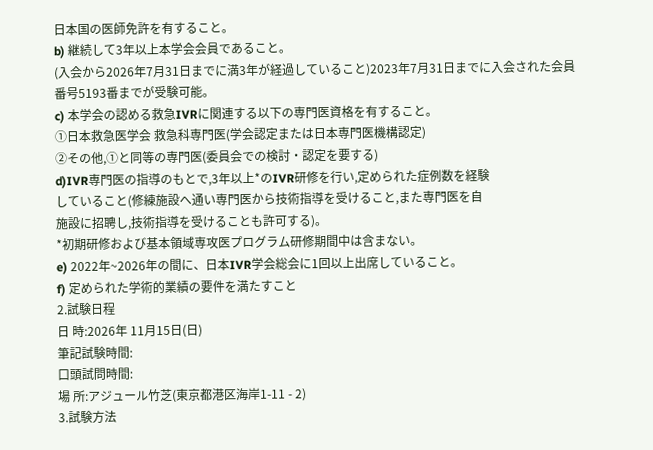日本国の医師免許を有すること。
b) 継続して3年以上本学会会員であること。
(入会から2026年7月31日までに満3年が経過していること)2023年7月31日までに入会された会員番号5193番までが受験可能。
c) 本学会の認める救急IVRに関連する以下の専門医資格を有すること。
①日本救急医学会 救急科専門医(学会認定または日本専門医機構認定)
②その他,①と同等の専門医(委員会での検討・認定を要する)
d)IVR専門医の指導のもとで,3年以上*のIVR研修を行い,定められた症例数を経験
していること(修練施設へ通い専門医から技術指導を受けること,また専門医を自
施設に招聘し,技術指導を受けることも許可する)。
*初期研修および基本領域専攻医プログラム研修期間中は含まない。
e) 2022年~2026年の間に、日本IVR学会総会に1回以上出席していること。
f) 定められた学術的業績の要件を満たすこと
2.試験日程
日 時:2026年 11月15日(日)
筆記試験時間:
口頭試問時間:
場 所:アジュール竹芝(東京都港区海岸1-11 - 2)
3.試験方法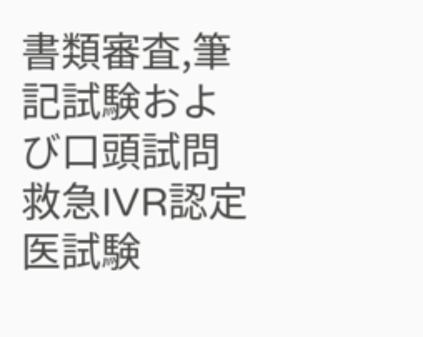書類審査,筆記試験および口頭試問
救急IVR認定医試験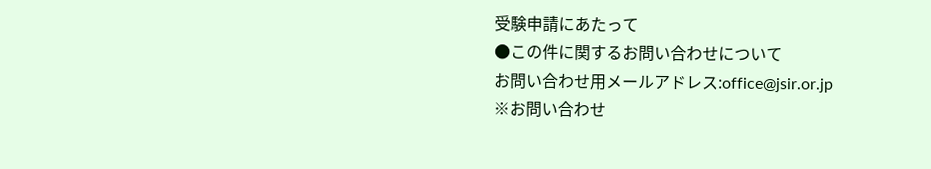受験申請にあたって
●この件に関するお問い合わせについて
お問い合わせ用メールアドレス:office@jsir.or.jp
※お問い合わせ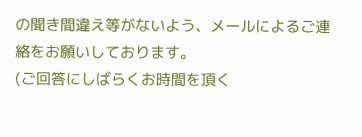の聞き間違え等がないよう、メールによるご連絡をお願いしております。
(ご回答にしばらくお時間を頂く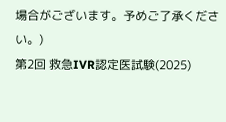場合がございます。予めご了承ください。)
第2回 救急IVR認定医試験(2025)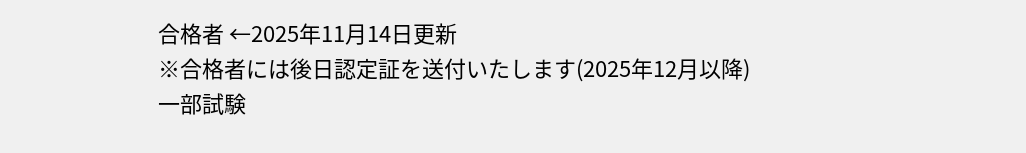合格者 ←2025年11月14日更新
※合格者には後日認定証を送付いたします(2025年12月以降)
一部試験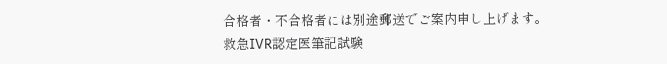合格者・不合格者には別途郵送でご案内申し上げます。
救急IVR認定医筆記試験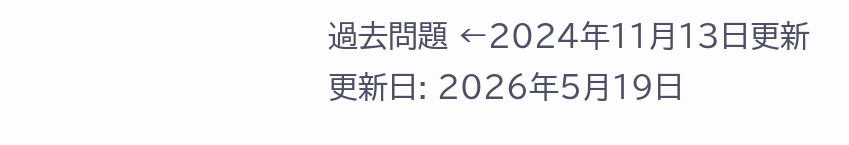過去問題 ←2024年11月13日更新
更新日: 2026年5月19日